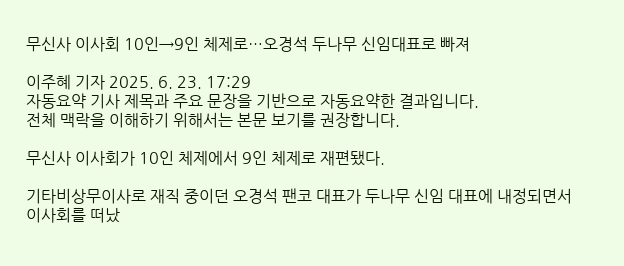무신사 이사회 10인→9인 체제로…오경석 두나무 신임대표로 빠져

이주혜 기자 2025. 6. 23. 17:29
자동요약 기사 제목과 주요 문장을 기반으로 자동요약한 결과입니다.
전체 맥락을 이해하기 위해서는 본문 보기를 권장합니다.

무신사 이사회가 10인 체제에서 9인 체제로 재편됐다.

기타비상무이사로 재직 중이던 오경석 팬코 대표가 두나무 신임 대표에 내정되면서 이사회를 떠났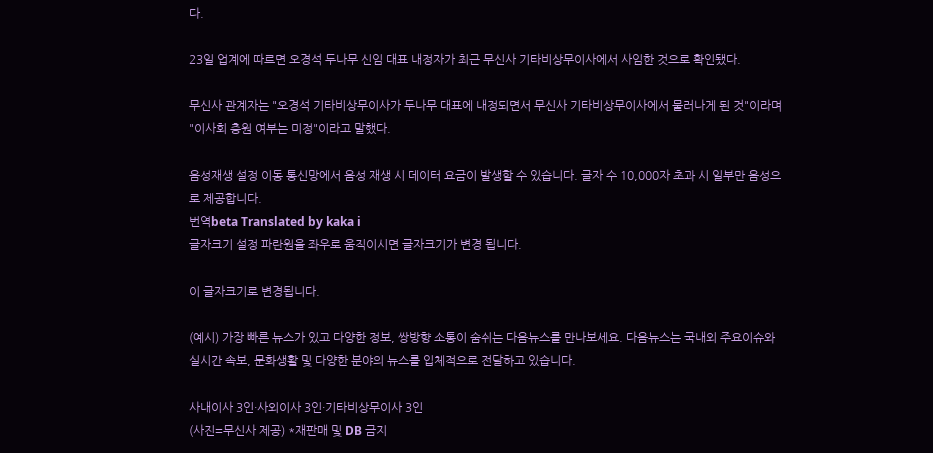다.

23일 업계에 따르면 오경석 두나무 신임 대표 내정자가 최근 무신사 기타비상무이사에서 사임한 것으로 확인됐다.

무신사 관계자는 "오경석 기타비상무이사가 두나무 대표에 내정되면서 무신사 기타비상무이사에서 물러나게 된 것"이라며 "이사회 충원 여부는 미정"이라고 말했다.

음성재생 설정 이동 통신망에서 음성 재생 시 데이터 요금이 발생할 수 있습니다. 글자 수 10,000자 초과 시 일부만 음성으로 제공합니다.
번역beta Translated by kaka i
글자크기 설정 파란원을 좌우로 움직이시면 글자크기가 변경 됩니다.

이 글자크기로 변경됩니다.

(예시) 가장 빠른 뉴스가 있고 다양한 정보, 쌍방향 소통이 숨쉬는 다음뉴스를 만나보세요. 다음뉴스는 국내외 주요이슈와 실시간 속보, 문화생활 및 다양한 분야의 뉴스를 입체적으로 전달하고 있습니다.

사내이사 3인·사외이사 3인·기타비상무이사 3인
(사진=무신사 제공) *재판매 및 DB 금지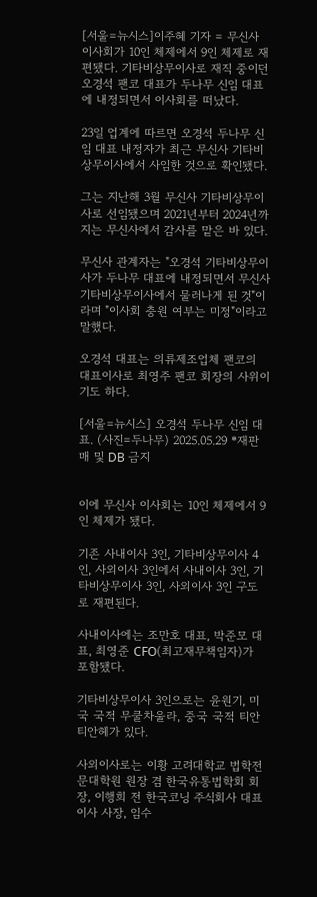[서울=뉴시스]이주혜 기자 = 무신사 이사회가 10인 체제에서 9인 체제로 재편됐다. 기타비상무이사로 재직 중이던 오경석 팬코 대표가 두나무 신임 대표에 내정되면서 이사회를 떠났다.

23일 업계에 따르면 오경석 두나무 신임 대표 내정자가 최근 무신사 기타비상무이사에서 사임한 것으로 확인됐다.

그는 지난해 3월 무신사 기타비상무이사로 선임됐으며 2021년부터 2024년까지는 무신사에서 감사를 맡은 바 있다.

무신사 관계자는 "오경석 기타비상무이사가 두나무 대표에 내정되면서 무신사 기타비상무이사에서 물러나게 된 것"이라며 "이사회 충원 여부는 미정"이라고 말했다.

오경석 대표는 의류제조업체 팬코의 대표이사로 최영주 팬코 회장의 사위이기도 하다.

[서울=뉴시스] 오경석 두나무 신임 대표. (사진=두나무) 2025.05.29 *재판매 및 DB 금지


이에 무신사 이사회는 10인 체제에서 9인 체제가 됐다.

기존 사내이사 3인, 기타비상무이사 4인, 사외이사 3인에서 사내이사 3인, 기타비상무이사 3인, 사외이사 3인 구도로 재편된다.

사내이사에는 조만호 대표, 박준모 대표, 최영준 CFO(최고재무책임자)가 포함됐다.

기타비상무이사 3인으로는 윤원기, 미국 국적 무쿨차울라, 중국 국적 티안티안헤가 있다.

사외이사로는 이황 고려대학교 법학전문대학원 원장 겸 한국유통법학회 회장, 이행희 전 한국코닝 주식회사 대표이사 사장, 임수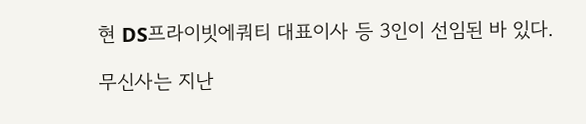현 DS프라이빗에쿼티 대표이사 등 3인이 선임된 바 있다.

무신사는 지난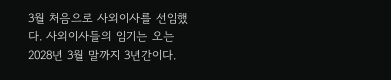3월 처음으로 사외이사를 선임했다. 사외이사들의 임기는 오는 2028년 3월 말까지 3년간이다.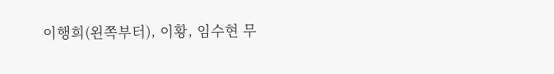이행희(왼쪽부터), 이황, 임수현 무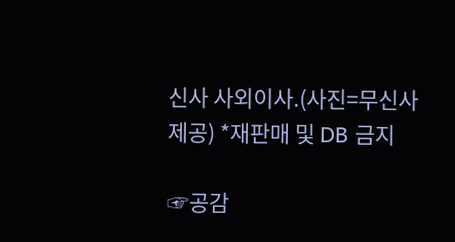신사 사외이사.(사진=무신사 제공) *재판매 및 DB 금지

☞공감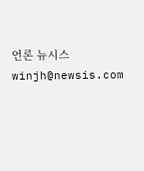언론 뉴시스 winjh@newsis.com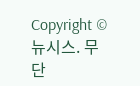Copyright © 뉴시스. 무단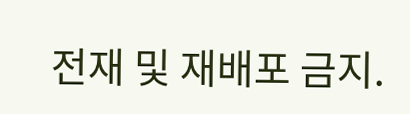전재 및 재배포 금지.